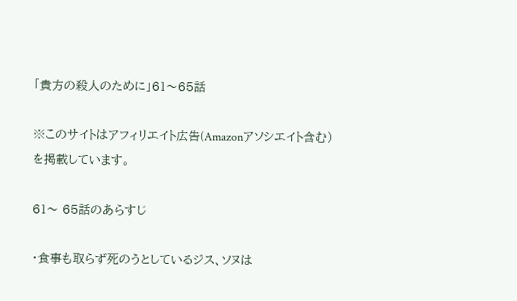「貴方の殺人のために」61〜65話

※このサイトはアフィリエイト広告(Amazonアソシエイト含む)を掲載しています。

61〜 65話のあらすじ

・食事も取らず死のうとしているジス、ソヌは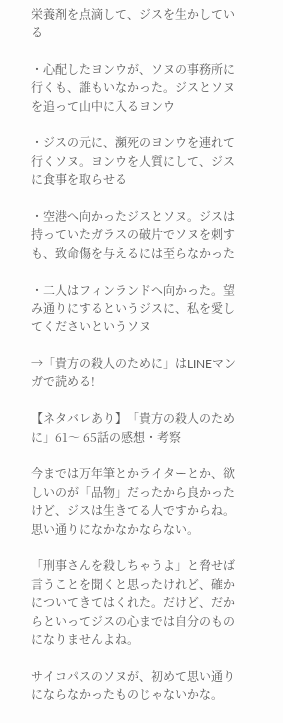栄養剤を点滴して、ジスを生かしている

・心配したヨンウが、ソヌの事務所に行くも、誰もいなかった。ジスとソヌを追って山中に入るヨンウ

・ジスの元に、瀕死のヨンウを連れて行くソヌ。ヨンウを人質にして、ジスに食事を取らせる

・空港へ向かったジスとソヌ。ジスは持っていたガラスの破片でソヌを刺すも、致命傷を与えるには至らなかった

・二人はフィンランドへ向かった。望み通りにするというジスに、私を愛してくださいというソヌ

→「貴方の殺人のために」はLINEマンガで読める!

【ネタバレあり】「貴方の殺人のために」61〜 65話の感想・考察

今までは万年筆とかライターとか、欲しいのが「品物」だったから良かったけど、ジスは生きてる人ですからね。思い通りになかなかならない。

「刑事さんを殺しちゃうよ」と脅せば言うことを聞くと思ったけれど、確かについてきてはくれた。だけど、だからといってジスの心までは自分のものになりませんよね。

サイコパスのソヌが、初めて思い通りにならなかったものじゃないかな。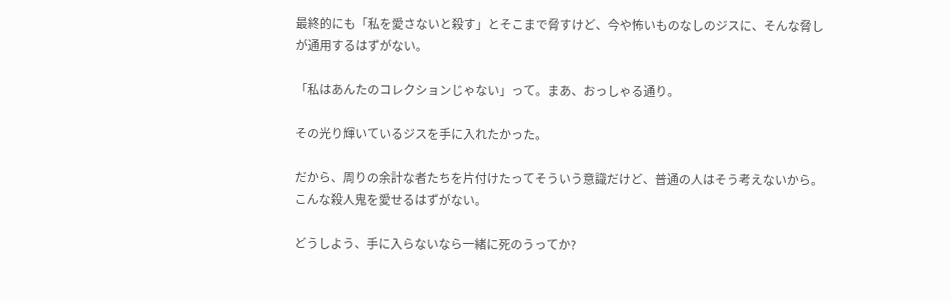最終的にも「私を愛さないと殺す」とそこまで脅すけど、今や怖いものなしのジスに、そんな脅しが通用するはずがない。

「私はあんたのコレクションじゃない」って。まあ、おっしゃる通り。

その光り輝いているジスを手に入れたかった。

だから、周りの余計な者たちを片付けたってそういう意識だけど、普通の人はそう考えないから。こんな殺人鬼を愛せるはずがない。

どうしよう、手に入らないなら一緒に死のうってか?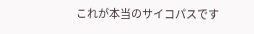これが本当のサイコパスです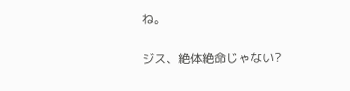ね。

ジス、絶体絶命じゃない?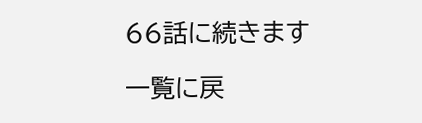66話に続きます

一覧に戻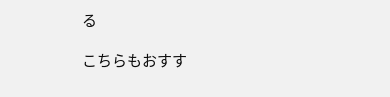る

こちらもおすす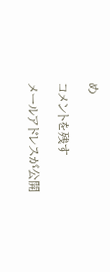め

コメントを残す

メールアドレスが公開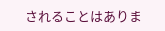されることはありま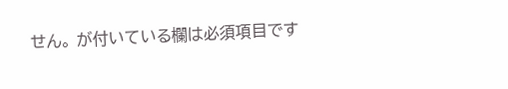せん。 が付いている欄は必須項目です